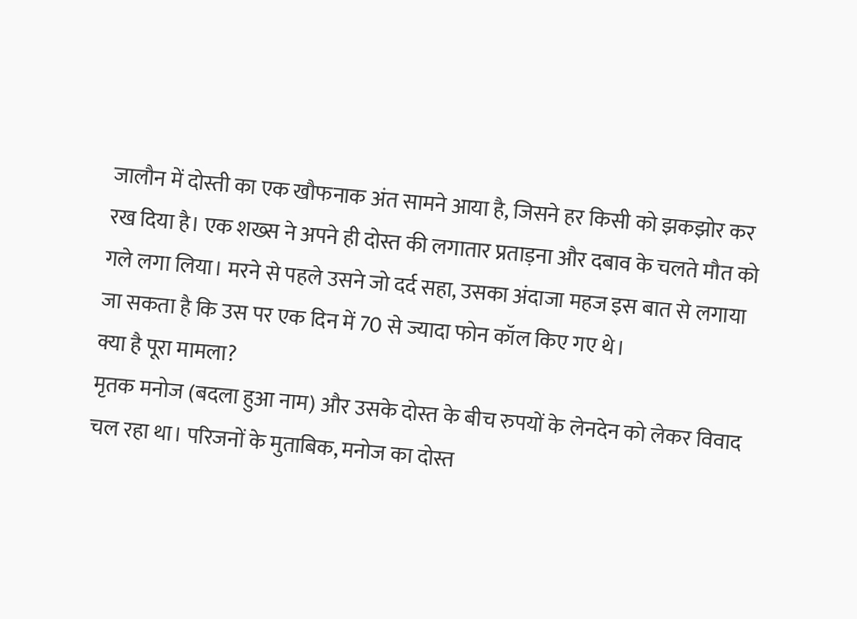जालौन में दोस्ती का एक खौफनाक अंत सामने आया है, जिसने हर किसी को झकझोर कर रख दिया है। एक शख्स ने अपने ही दोस्त की लगातार प्रताड़ना और दबाव के चलते मौत को गले लगा लिया। मरने से पहले उसने जो दर्द सहा, उसका अंदाजा महज इस बात से लगाया जा सकता है कि उस पर एक दिन में 70 से ज्यादा फोन कॉल किए गए थे।
क्या है पूरा मामला?
मृतक मनोज (बदला हुआ नाम) और उसके दोस्त के बीच रुपयों के लेनदेन को लेकर विवाद चल रहा था। परिजनों के मुताबिक, मनोज का दोस्त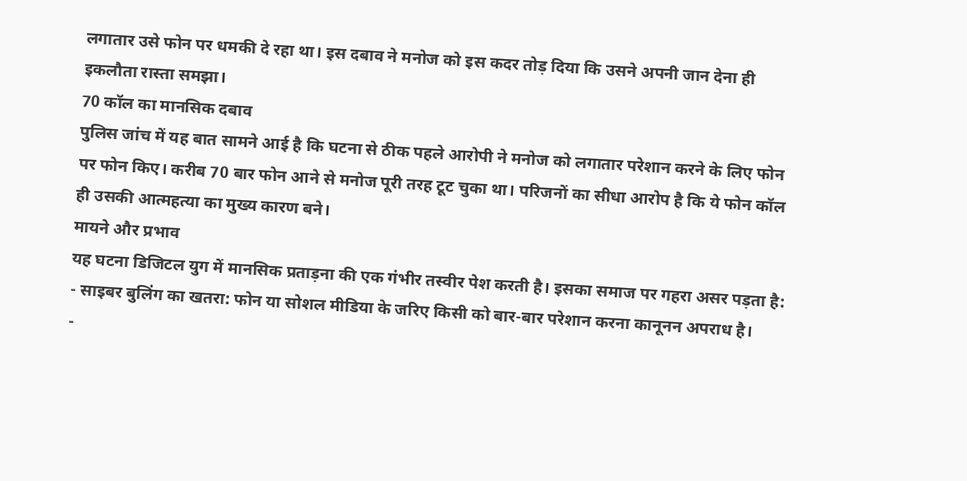लगातार उसे फोन पर धमकी दे रहा था। इस दबाव ने मनोज को इस कदर तोड़ दिया कि उसने अपनी जान देना ही इकलौता रास्ता समझा।
70 कॉल का मानसिक दबाव
पुलिस जांच में यह बात सामने आई है कि घटना से ठीक पहले आरोपी ने मनोज को लगातार परेशान करने के लिए फोन पर फोन किए। करीब 70 बार फोन आने से मनोज पूरी तरह टूट चुका था। परिजनों का सीधा आरोप है कि ये फोन कॉल ही उसकी आत्महत्या का मुख्य कारण बने।
मायने और प्रभाव
यह घटना डिजिटल युग में मानसिक प्रताड़ना की एक गंभीर तस्वीर पेश करती है। इसका समाज पर गहरा असर पड़ता है:
- साइबर बुलिंग का खतरा: फोन या सोशल मीडिया के जरिए किसी को बार-बार परेशान करना कानूनन अपराध है।
-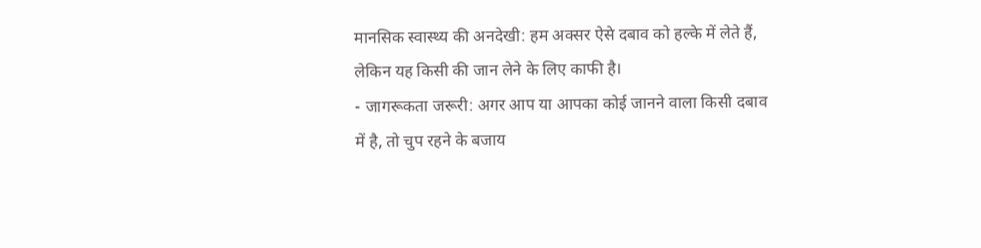मानसिक स्वास्थ्य की अनदेखी: हम अक्सर ऐसे दबाव को हल्के में लेते हैं, लेकिन यह किसी की जान लेने के लिए काफी है।
- जागरूकता जरूरी: अगर आप या आपका कोई जानने वाला किसी दबाव में है, तो चुप रहने के बजाय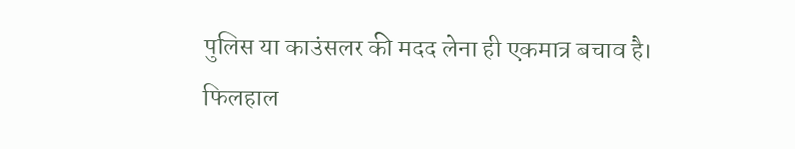पुलिस या काउंसलर की मदद लेना ही एकमात्र बचाव है।
फिलहाल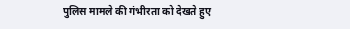पुलिस मामले की गंभीरता को देखते हुए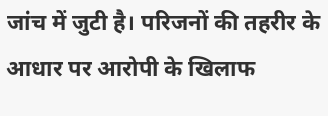जांच में जुटी है। परिजनों की तहरीर के आधार पर आरोपी के खिलाफ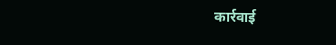कार्रवाई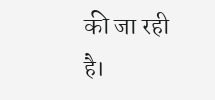की जा रही है।